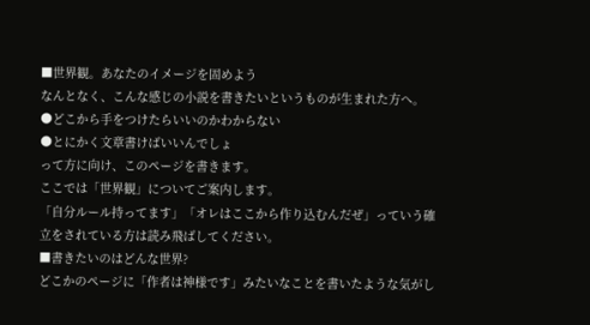■世界観。あなたのイメージを固めよう
なんとなく、こんな感じの小説を書きたいというものが生まれた方へ。
●どこから手をつけたらいいのかわからない
●とにかく文章書けばいいんでしょ
って方に向け、このページを書きます。
ここでは「世界観」についてご案内します。
「自分ルール持ってます」「オレはここから作り込むんだぜ」っていう確立をされている方は読み飛ばしてください。
■書きたいのはどんな世界?
どこかのページに「作者は神様です」みたいなことを書いたような気がし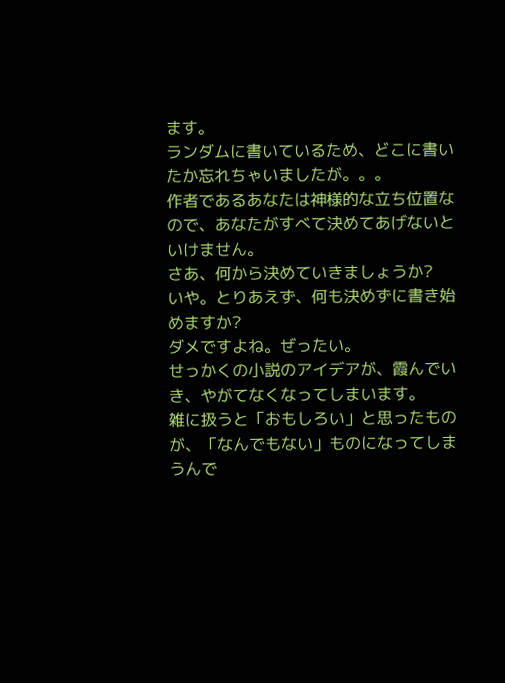ます。
ランダムに書いているため、どこに書いたか忘れちゃいましたが。。。
作者であるあなたは神様的な立ち位置なので、あなたがすべて決めてあげないといけません。
さあ、何から決めていきましょうか?
いや。とりあえず、何も決めずに書き始めますか?
ダメですよね。ぜったい。
せっかくの小説のアイデアが、霞んでいき、やがてなくなってしまいます。
雑に扱うと「おもしろい」と思ったものが、「なんでもない」ものになってしまうんで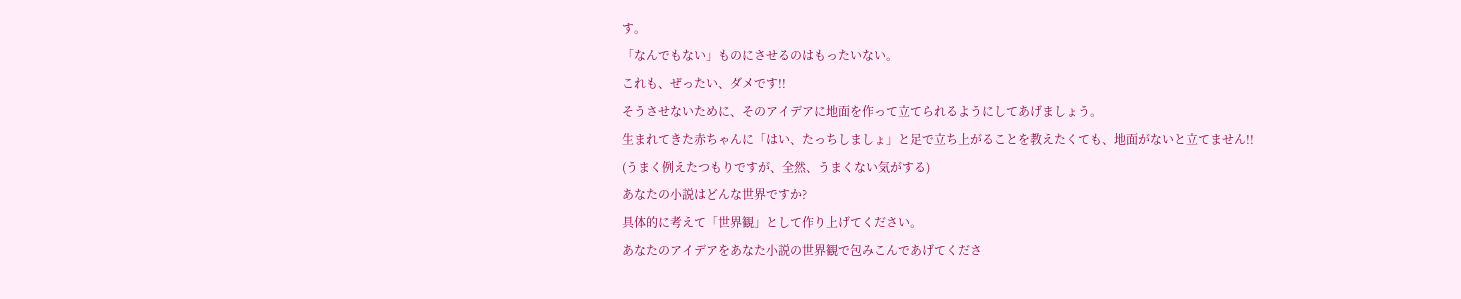す。
「なんでもない」ものにさせるのはもったいない。
これも、ぜったい、ダメです!!
そうさせないために、そのアイデアに地面を作って立てられるようにしてあげましょう。
生まれてきた赤ちゃんに「はい、たっちしましょ」と足で立ち上がることを教えたくても、地面がないと立てません!!
(うまく例えたつもりですが、全然、うまくない気がする)
あなたの小説はどんな世界ですか?
具体的に考えて「世界観」として作り上げてください。
あなたのアイデアをあなた小説の世界観で包みこんであげてくださ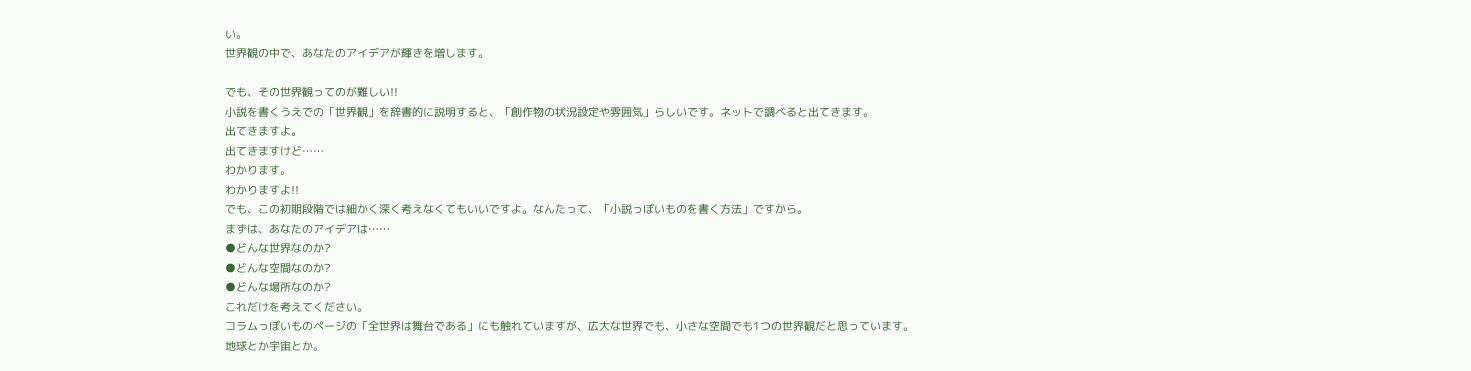い。
世界観の中で、あなたのアイデアが輝きを増します。

でも、その世界観ってのが難しい!!
小説を書くうえでの「世界観」を辞書的に説明すると、「創作物の状況設定や雰囲気」らしいです。ネットで調べると出てきます。
出てきますよ。
出てきますけど……
わかります。
わかりますよ!!
でも、この初期段階では細かく深く考えなくてもいいですよ。なんたって、「小説っぽいものを書く方法」ですから。
まずは、あなたのアイデアは……
●どんな世界なのか?
●どんな空間なのか?
●どんな場所なのか?
これだけを考えてください。
コラムっぽいものページの「全世界は舞台である」にも触れていますが、広大な世界でも、小さな空間でも1つの世界観だと思っています。
地球とか宇宙とか。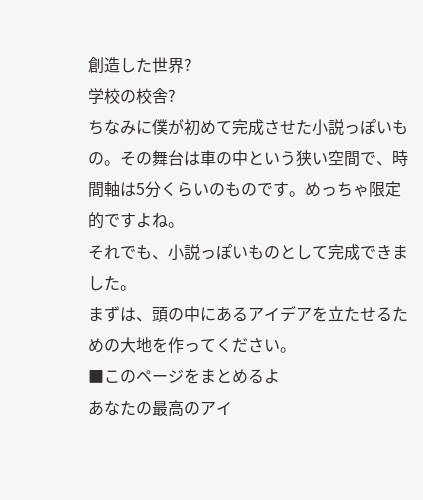創造した世界?
学校の校舎?
ちなみに僕が初めて完成させた小説っぽいもの。その舞台は車の中という狭い空間で、時間軸は5分くらいのものです。めっちゃ限定的ですよね。
それでも、小説っぽいものとして完成できました。
まずは、頭の中にあるアイデアを立たせるための大地を作ってください。
■このページをまとめるよ
あなたの最高のアイ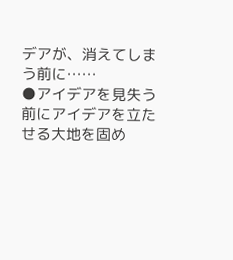デアが、消えてしまう前に……
●アイデアを見失う前にアイデアを立たせる大地を固め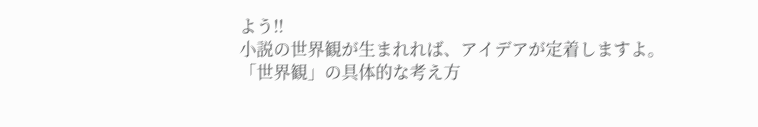よう!!
小説の世界観が生まれれば、アイデアが定着しますよ。
「世界観」の具体的な考え方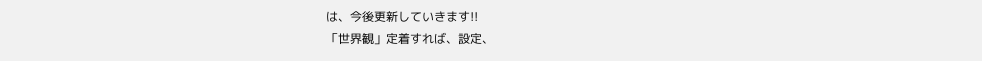は、今後更新していきます!!
「世界観」定着すれば、設定、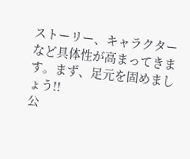ストーリー、キャラクターなど具体性が高まってきます。まず、足元を固めましょう!!
公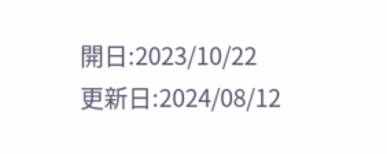開日:2023/10/22
更新日:2024/08/12